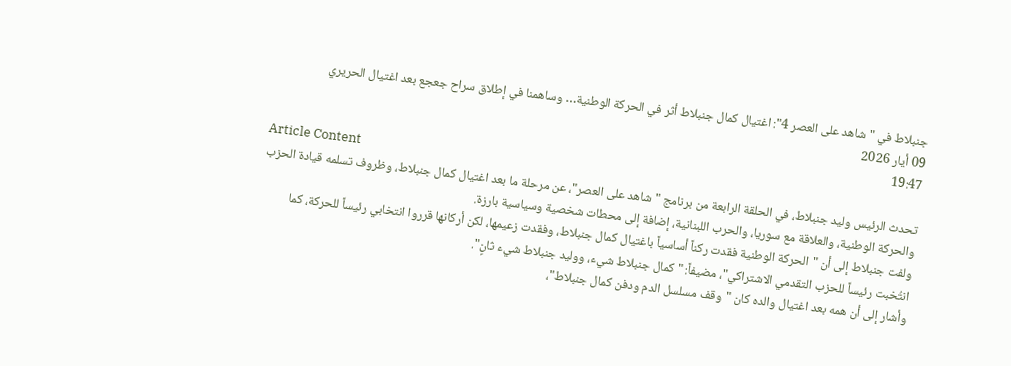جنبلاط في "شاهد على العصر 4": اغتيال كمال جنبلاط أثر في الحركة الوطنية… وساهمنا في إطلاق سراح جعجع بعد اغتيال الحريري
09 أيار 2026
19:47
Article Content
تحدث الرئيس وليد جنبلاط، في الحلقة الرابعة من برنامج "شاهد على العصر"، عن مرحلة ما بعد اغتيال كمال جنبلاط، وظروف تسلمه قيادة الحزب والحركة الوطنية، والعلاقة مع سوريا، والحرب اللبنانية، إضافة إلى محطات شخصية وسياسية بارزة.
ولفت جنبلاط إلى أن "الحركة الوطنية فقدت ركناً أساسياً باغتيال كمال جنبلاط، وفقدت زعيمها، لكن أركانها قرروا انتخابي رئيساً للحركة، كما انتُخبت رئيساً للحزب التقدمي الاشتراكي"، مضيفاً: "كمال جنبلاط شيء، ووليد جنبلاط شيء ثانٍ".
وأشار إلى أن همه بعد اغتيال والده كان "وقف مسلسل الدم ودفن كمال جنبلاط"،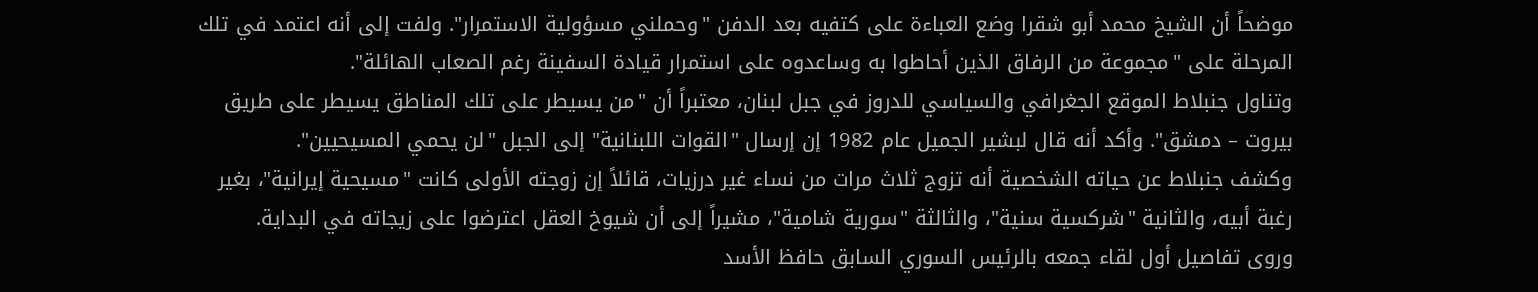موضحاً أن الشيخ محمد أبو شقرا وضع العباءة على كتفيه بعد الدفن "وحملني مسؤولية الاستمرار". ولفت إلى أنه اعتمد في تلك المرحلة على "مجموعة من الرفاق الذين أحاطوا به وساعدوه على استمرار قيادة السفينة رغم الصعاب الهائلة".
وتناول جنبلاط الموقع الجغرافي والسياسي للدروز في جبل لبنان، معتبراً أن "من يسيطر على تلك المناطق يسيطر على طريق بيروت – دمشق". وأكد أنه قال لبشير الجميل عام 1982 إن إرسال "القوات اللبنانية" إلى الجبل "لن يحمي المسيحيين".
وكشف جنبلاط عن حياته الشخصية أنه تزوج ثلاث مرات من نساء غير درزيات، قائلاً إن زوجته الأولى كانت "مسيحية إيرانية"، بغير رغبة أبيه، والثانية "شركسية سنية"، والثالثة "سورية شامية"، مشيراً إلى أن شيوخ العقل اعترضوا على زيجاته في البداية.
وروى تفاصيل أول لقاء جمعه بالرئيس السوري السابق حافظ الأسد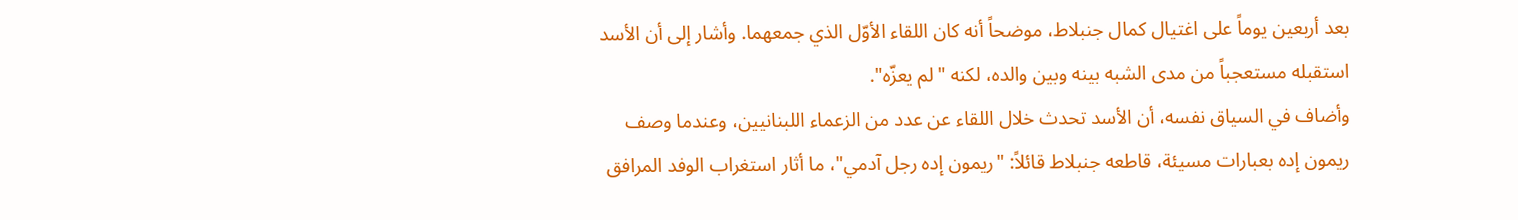بعد أربعين يوماً على اغتيال كمال جنبلاط، موضحاً أنه كان اللقاء الأوّل الذي جمعهما. وأشار إلى أن الأسد استقبله مستعجباً من مدى الشبه بينه وبين والده، لكنه "لم يعزّه".
وأضاف في السياق نفسه، أن الأسد تحدث خلال اللقاء عن عدد من الزعماء اللبنانيين، وعندما وصف ريمون إده بعبارات مسيئة، قاطعه جنبلاط قائلاً: "ريمون إده رجل آدمي"، ما أثار استغراب الوفد المرافق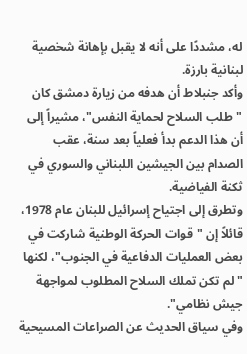له، مشددًا على أنه لا يقبل بإهانة شخصية لبنانية بارزة.
وأكد جنبلاط أن هدفه من زيارة دمشق كان "طلب السلاح لحماية النفس"، مشيراً إلى أن هذا الدعم بدأ فعلياً بعد سنة، عقب الصدام بين الجيشين اللبناني والسوري في ثكنة الفياضية.
وتطرق إلى اجتياح إسرائيل للبنان عام 1978، قائلاً إن "قوات الحركة الوطنية شاركت في بعض العمليات الدفاعية في الجنوب"، لكنها "لم تكن تملك السلاح المطلوب لمواجهة جيش نظامي".
وفي سياق الحديث عن الصراعات المسيحية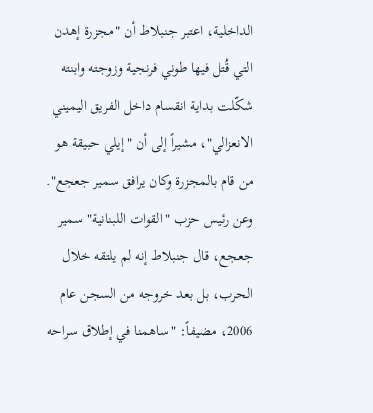الداخلية، اعتبر جنبلاط أن "مجزرة إهدن التي قُتل فيها طوني فرنجية وزوجته وابنته شكّلت بداية انقسام داخل الفريق اليميني الانعزالي"، مشيراً إلى أن "إيلي حبيقة هو من قام بالمجزرة وكان يرافق سمير جعجع".
وعن رئيس حزب "القوات اللبنانية" سمير جعجع، قال جنبلاط إنه لم يلتقه خلال الحرب، بل بعد خروجه من السجن عام 2006، مضيفاً: "ساهمنا في إطلاق سراحه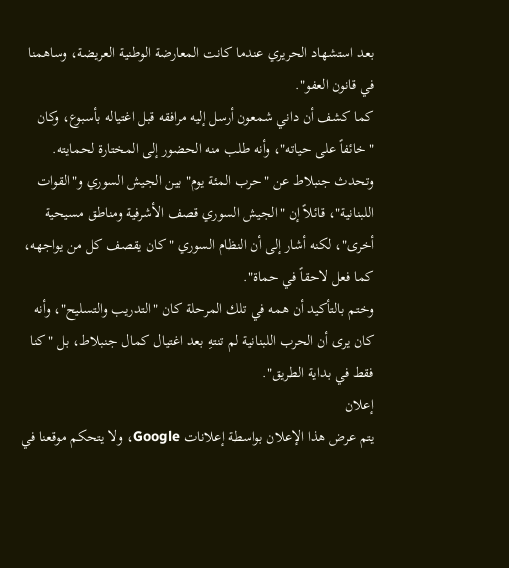بعد استشهاد الحريري عندما كانت المعارضة الوطنية العريضة، وساهمنا في قانون العفو".
كما كشف أن داني شمعون أرسل إليه مرافقه قبل اغتياله بأسبوع، وكان "خائفاً على حياته"، وأنه طلب منه الحضور إلى المختارة لحمايته.
وتحدث جنبلاط عن "حرب المئة يوم" بين الجيش السوري و"القوات اللبنانية"، قائلاً إن "الجيش السوري قصف الأشرفية ومناطق مسيحية أخرى"، لكنه أشار إلى أن النظام السوري "كان يقصف كل من يواجهه، كما فعل لاحقاً في حماة".
وختم بالتأكيد أن همه في تلك المرحلة كان "التدريب والتسليح"، وأنه كان يرى أن الحرب اللبنانية لم تنتهِ بعد اغتيال كمال جنبلاط، بل "كنا فقط في بداية الطريق".
إعلان
يتم عرض هذا الإعلان بواسطة إعلانات Google، ولا يتحكم موقعنا في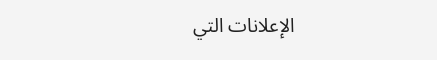الإعلانات التي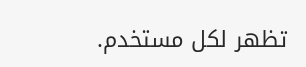تظهر لكل مستخدم.